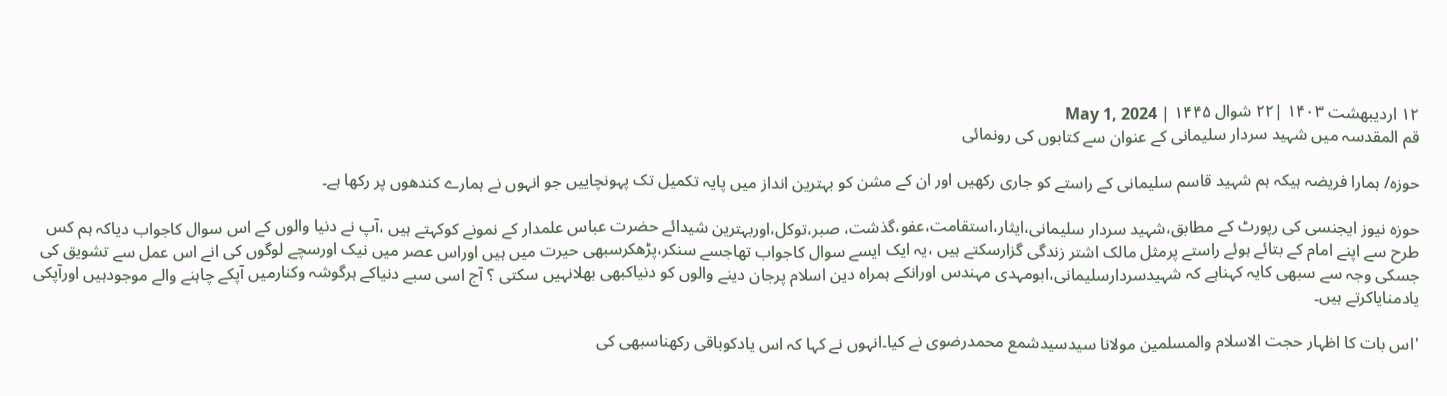۱۲ اردیبهشت ۱۴۰۳ |۲۲ شوال ۱۴۴۵ | May 1, 2024
قم المقدسہ میں شہید سردار سلیمانی کے عنوان سے کتابوں کی رونمائی

حوزہ/ ہمارا فریضہ ہیکہ ہم شہید قاسم سلیمانی کے راستے کو جاری رکھیں اور ان کے مشن کو بہترین انداز میں پایہ تکمیل تک پہونچاییں جو انہوں نے ہمارے کندھوں پر رکھا ہے۔

حوزہ نیوز ایجنسی کی رپورٹ کے مطابق،شہید سردار سلیمانی،ایثار،استقامت،عفو،گذشت، صبر،توکل،اوربہترین شیدائے حضرت عباس علمدار کے نمونے کوکہتے ہیں ،آپ نے دنیا والوں کے اس سوال کاجواب دیاکہ ہم کس طرح سے اپنے امام کے بتائے ہوئے راستے پرمثل مالک اشتر زندگی گزارسکتے ہیں ،یہ ایک ایسے سوال کاجواب تھاجسے سنکر،پڑھکرسبھی حیرت میں ہیں اوراس عصر میں نیک اورسچے لوگوں کی انے اس عمل سے تشویق کی جسکی وجہ سے سبھی کایہ کہناہے کہ شہیدسردارسلیمانی،ابومہدی مہندس اورانکے ہمراہ دین اسلام پرجان دینے والوں کو دنیاکبھی بھلانہیں سکتی ؟ آج اسی سبے دنیاکے ہرگوشہ وکنارمیں آپکے چاہنے والے موجودہیں اورآپکی یادمنایاکرتے ہیں۔

'اس بات کا اظہار حجت الاسلام والمسلمین مولانا سیدسیدشمع محمدرضوی نے کیا۔انہوں نے کہا کہ اس یادکوباقی رکھناسبھی کی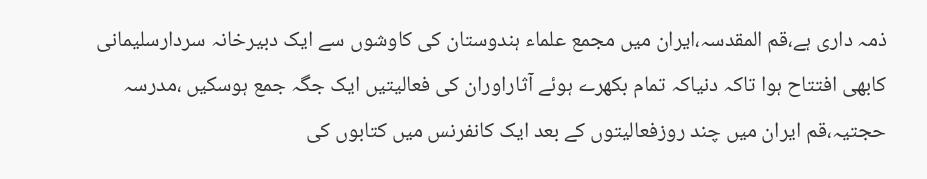ذمہ داری ہے،قم المقدسہ،ایران میں مجمع علماء ہندوستان کی کاوشوں سے ایک دبیرخانہ سردارسلیمانی کابھی افتتاح ہوا تاکہ دنیاکہ تمام بکھرے ہوئے آثاراوران کی فعالیتیں ایک جگہ جمع ہوسکیں ،مدرسہ حجتیہ،قم ایران میں چند روزفعالیتوں کے بعد ایک کانفرنس میں کتابوں کی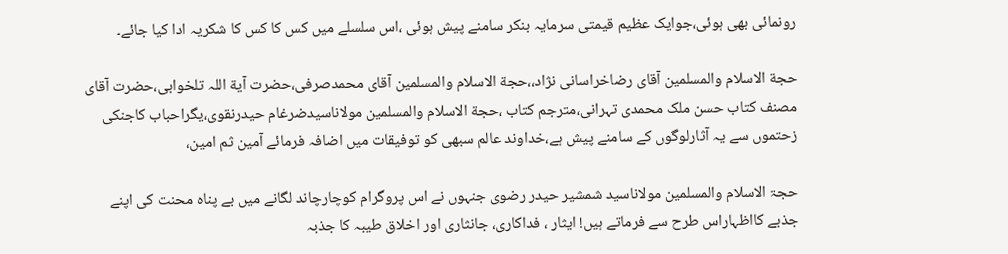رونمائی بھی ہوئی،جوایک عظیم قیمتی سرمایہ بنکر سامنے پیش ہوئی ،اس سلسلے میں کس کا کس کا شکریہ ادا کیا جائے۔

حجة الاسلام والمسلمین آقای رضاخراسانی نژاد،،حجة الاسلام والمسلمین آقای محمدصرفی،حضرت آیة اللہ تلخوابی،حضرت آقای مصنف کتاب حسن ملک محمدی تہرانی،مترجم کتاب ،حجة الاسلام والمسلمین مولاناسیدضرغام حیدرنقوی،یگراحباب کاجنکی زحتموں سے یہ آثارلوگوں کے سامنے پیش ہے،خداوند عالم سبھی کو توفیقات میں اضافہ فرمائے آمین ثم امین،

حجۃ الاسلام والمسلمین مولاناسید شمشیر حیدر رضوی جنہوں نے اس پروگرام کوچارچاند لگانے میں بے پناہ محنت کی اپنے جذبے کااظہاراس طرح سے فرماتے ہیں! ایثار ، فداکاری، جانثاری اور اخلاق طیبہ کا جذبہ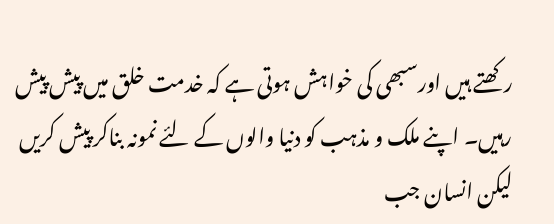رکھتے ہیں اورسبھی کی خواہش ہوتی ہے کہ خدمت خلق میں پیش پیش رہیں۔ اپنے ملک و مذہب کو دنیا والوں کے لئے نمونہ بناکر پیش کریں لیکن انسان جب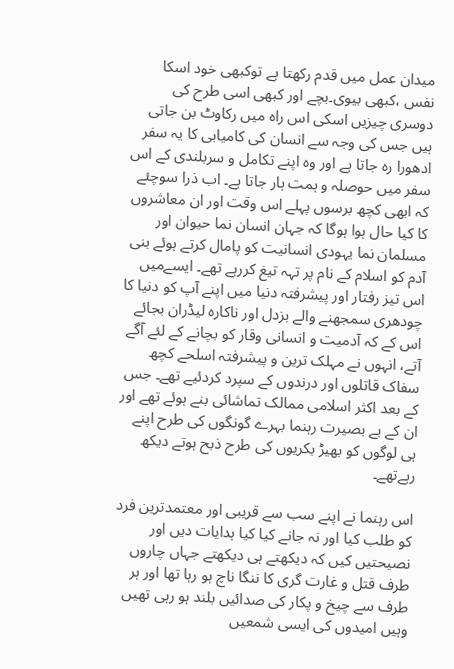میدان عمل میں قدم رکھتا ہے توکبھی خود اسکا نفس ،کبھی بیوی۔بچے اور کبھی اسی طرح کی دوسری چیزیں اسکی اس راہ میں رکاوٹ بن جاتی ہیں جس کی وجہ سے انسان کی کامیابی کا یہ سفر ادھورا رہ جاتا ہے اور وہ اپنے تکامل و سربلندی کے اس سفر میں حوصلہ و ہمت ہار جاتا ہے۔ اب ذرا سوچئے کہ ابھی کچھ برسوں پہلے اس وقت اور ان معاشروں کا کیا حال ہوا ہوگا کہ جہان انسان نما حیوان اور مسلمان نما یہودی انسانیت کو پامال کرتے ہوئے بنی آدم کو اسلام کے نام پر تہہ تیغ کررہے تھے۔ ایسےمیں اس تیز رفتار اور پیشرفتہ دنیا میں اپنے آپ کو دنیا کا چودھری سمجھنے والے بزدل اور ناکارہ لیڈران بجائے اس کے کہ آدمیت و انسانی وقار کو بچانے کے لئے آگے آتے، انہوں نے مہلک ترین و پیشرفتہ اسلحے کچھ سفاک قاتلوں اور درندوں کے سپرد کردئیے تھے۔ جس کے بعد اکثر اسلامی ممالک تماشائی بنے ہوئے تھے اور ان کے بے بصیرت رہنما بہرے گونگوں کی طرح اپنے ہی لوگوں کو بھیڑ بکریوں کی طرح ذبح ہوتے دیکھ رہےتھے۔

اس رہنما نے اپنے سب سے قریبی اور معتمدترین فرد کو طلب کیا اور نہ جانے کیا کیا ہدایات دیں اور نصیحتیں کیں کہ دیکھتے ہی دیکھتے جہاں چاروں طرف قتل و غارت گری کا ننگا ناچ ہو رہا تھا اور ہر طرف سے چیخ و پکار کی صدائیں بلند ہو رہی تھیں وہیں امیدوں کی ایسی شمعیں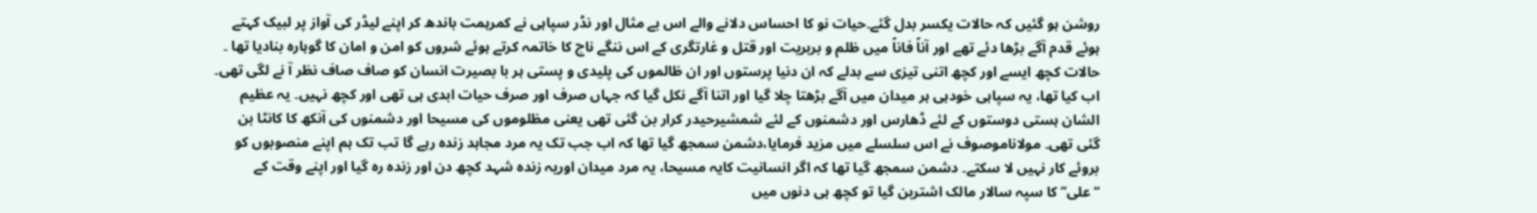روشن ہو گئیں کہ حالات یکسر بدل گئے۔حیات نو کا احساس دلانے والے اس بے مثال اور نڈر سپاہی نے کمرہمت باندھ کر اپنے لیڈر کی آواز پر لبیک کہتے ہوئے قدم آگے بڑھا دئے تھے اور آناً فاناً میں ظلم و بربریت اور قتل و غارتگری کے اس ننگے ناچ کا خاتمہ کرتے ہوئے شروں کو امن و امان کا گوہارہ بنادیا تھا ۔ حالات کچھ ایسے اور کچھ اتنی تیزی سے بدلے کہ ان دنیا پرستوں اور ان ظالموں کی پلیدی و پستی ہر با بصیرت انسان کو صاف صاف نظر آ نے لگی تھی۔ اب کیا تھا، یہ سپاہی خودہی ہر میدان میں آگے بڑھتا چلا گیا اور اتنا آگے نکل گیا کہ جہاں صرف اور صرف حیات ابدی ہی تھی اور کچھ نہیں۔ یہ عظیم الشان ہستی دوستوں کے لئے ڈھارس اور دشمنوں کے لئے شمشیرحیدر کرار بن گئی تھی یعنی مظلوموں کی مسیحا اور دشمنوں کی آنکھ کا کانٹا بن گئی تھی۔ مولاناموصوف نے اس سلسلے میں مزید فرمایا،دشمن سمجھ گیا تھا کہ اب جب تک یہ مرد مجاہد زندہ رہے گا تب تک ہم اپنے منصوبوں کو بروئے کار نہیں لا سکتے۔ دشمن سمجھ گیا تھا کہ اگر انسانیت کایہ مسیحا، یہ مرد میدان اوریہ زندہ شہد کچھ دن اور زندہ رہ گیا اور اپنے وقت کے ‘‘علی’’ کا سپہ سالار مالک اشتربن گیا تو کچھ ہی دنوں میں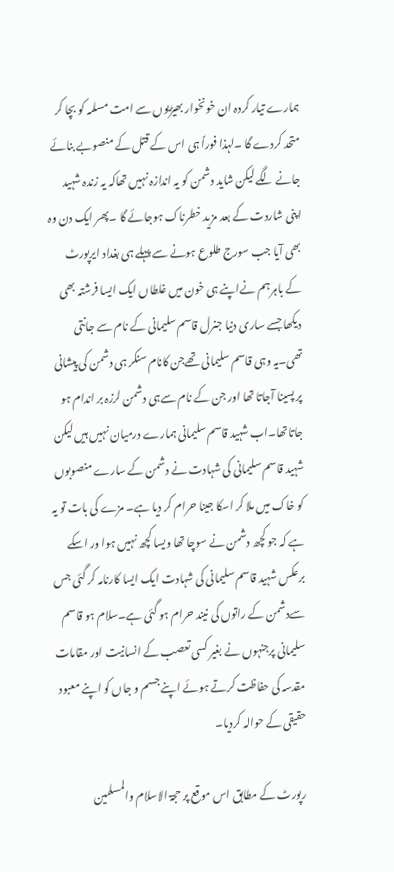ہمارے تیار کردہ ان خونخوار بھیڑیوں سے امت مسلمہ کو بچا کر متحد کردے گا ۔لہذا فوراً ہی اس کے قتل کے منصوبے بنائے جانے لگے لیکن شاید دشمن کو یہ اندازہ نہیں تھاکہ یہ زندہ شہید اپنی شاردت کے بعد مزید خطرناک ہوجائے گا ۔پھر ایک دن وہ بھی آیا جب سورج طلوع ہونے سے پہلے ہی بغداد ایرپورٹ کے باہرہم نےاپنے ہی خون میں غلطاں ایک ایسا فرشتہ بھی دیکھا جسے ساری دنیا جنرل قاسم سلیمانی کے نام سے جانتی تھی۔یہ وہی قاسم سلیمانی تھےجن کانام سنکر ہی دشمن کی پیشانی پر پسینا آجاتا تھا اور جن کے نام سےہی دشمن لرزہ بر اندام ہو جاتاتھا۔اب شہید قاسم سلیمانی ہمارے درمیان نہیں ہیں لیکن شہید قاسم سلیمانی کی شہادت نے دشمن کے سارے منصوبوں کو خاک میں ملا کر اسکا جینا حرام کر دیا ہے۔ مزے کی بات تو یہ ہے کہ جو کچھ دشمن نے سوچا تھا ویسا کچھ نہیں ہوا ور اسکے برعکس شہید قاسم سلیمانی کی شہادت ایک ایسا کارنامہ کر گئی جس سےدشمن کے راتوں کی نیند حرام ہو گئی ہے۔سلام ہو قاسم سلیمانی پرجنہوں نے بغیر کسی تعصب کے انسانیت اور مقامات مقدسہ کی حفاظت کرتے ہوئے اپنے جسم و جاں کو اپنے معبود حقیقی کے حوالہ کردیا۔

رپورٹ کے مطابق اس موقع پر حجۃ الاسلام والمسلمین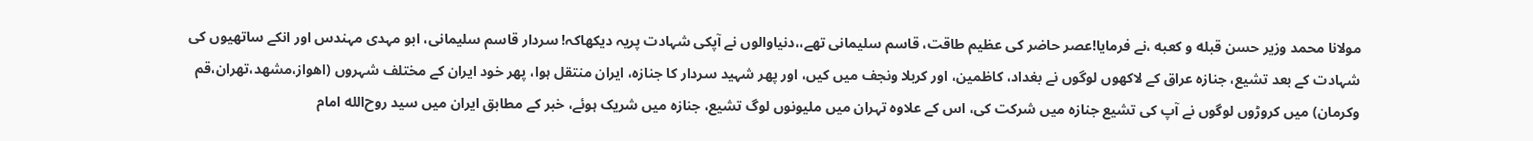مولانا محمد وزیر حسن قبله و کعبه ،نے فرمایا!عصر حاضر کی عظیم طاقت، قاسم سلیمانی تھے،،دنیاوالوں نے آپکی شہادت پریہ دیکھاکہ! سردار قاسم سلیمانی، ابو مہدی مہندس اور انکے ساتھیوں کی شہادت کے بعد تشیع، جنازہ عراق کے لاکھوں لوگوں نے بغداد، کاظمین، اور کربلا ونجف میں کیں، اور پھر شہید سردار کا جنازہ، ایران منتقل ہوا، پھر خود ایران کے مختلف شہروں (اهواز،مشهد،تهران،قم وکرمان) میں کروڑوں لوگوں نے آپ کی تشیع جنازہ میں شرکت کی، اس کے علاوہ تہران میں ملیونوں لوگ تشیع، جنازہ میں شریک ہوئے، خبر کے مطابق ایران میں سید روح‌الله امام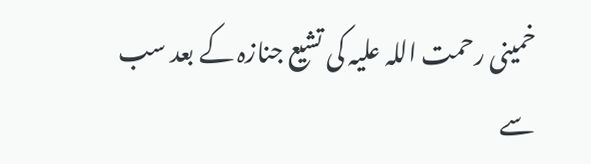خمینی رحمت اللہ علیہ کی تشیع جنازہ کے بعد سب سے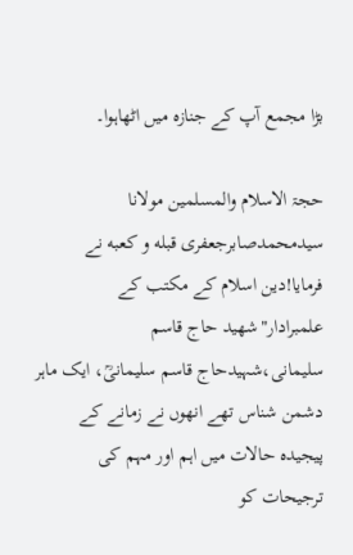بڑا مجمع آپ کے جنازہ میں اٹھاہوا۔

حجۃ الاسلام والمسلمین مولانا سیدمحمدصابرجعفری قبله و کعبه نے فرمایا!دین اسلام کے مکتب کے علمبرادار"شهید حاج قاسم سلیمانی،شہیدحاج قاسم سلیمانیؒ، ایک ماہر دشمن شناس تھے انھوں نے زمانے کے پیجیدہ حالات میں اہم اور مہم کی ترجیحات کو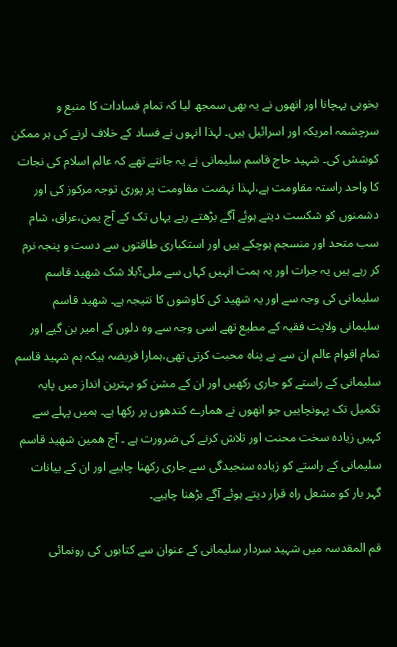بخوبی پہچانا اور انھوں نے یہ بھی سمجھ لیا کہ تمام فسادات کا منبع و سرچشمہ امریکہ اور اسرائیل ہیں۔ لہذا انہوں نے فساد کے خلاف لرنے کی ہر ممکن کوشش کی۔ شہید حاج قاسم سلیمانی نے یہ جانتے تھے کہ عالم اسلام کی نجات کا واحد راستہ مقاومت ہے،لہذا نہضت مقاومت پر پوری توجہ مرکوز کی اور دشمنوں کو شکست دیتے ہوئے آگے بڑھتے رہے یہاں تک کے آج یمن،عراق، شام سب متحد اور منسجم ہوچکے ہیں اور استکباری طاقتوں سے دست و پنجہ نرم کر رہے ہیں یہ جرات اور یہ ہمت انہیں کہاں سے ملی؟بلا شک شهید قاسم سلیمانی کی وجہ سے اور یہ شھید کی کاوشوں کا نتیجہ ہے۔ شهید قاسم سلیمانی ولایت فقیہ کے مطیع تھے اسی وجہ سے وہ دلوں کے امیر بن گیے اور تمام اقوام عالم ان سے بے پناہ محبت کرتی تھی،ہمارا فریضہ ہیکہ ہم شہید قاسم سلیمانی کے راستے کو جاری رکھیں اور ان کے مشن کو بہترین انداز میں پایہ تکمیل تک پہونچاییں جو انھوں نے ھمارے کندھوں پر رکھا ہے۔ ہمیں پہلے سے کہیں زیادہ سخت محنت اور تلاش کرنے کی ضرورت ہے ۔ آج ھمین شھید قاسم سلیمانی کے راستے کو زیادہ سنجیدگی سے جاری رکھنا چاہیے اور ان کے بیانات گہر بار کو مشعل راہ قرار دیتے ہوئے آگے بڑھنا چاہیے۔

قم المقدسہ میں شہید سردار سلیمانی کے عنوان سے کتابوں کی رونمائی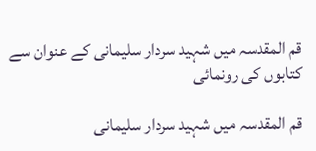قم المقدسہ میں شہید سردار سلیمانی کے عنوان سے کتابوں کی رونمائی

قم المقدسہ میں شہید سردار سلیمانی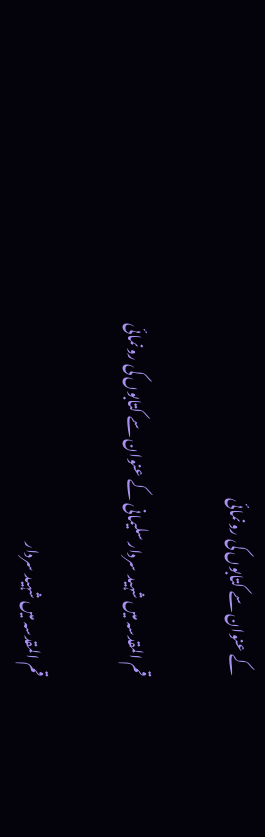کے عنوان سے کتابوں کی رونمائی

قم المقدسہ میں شہید سردار سلیمانی کے عنوان سے کتابوں کی رونمائی

قم المقدسہ میں شہید سردار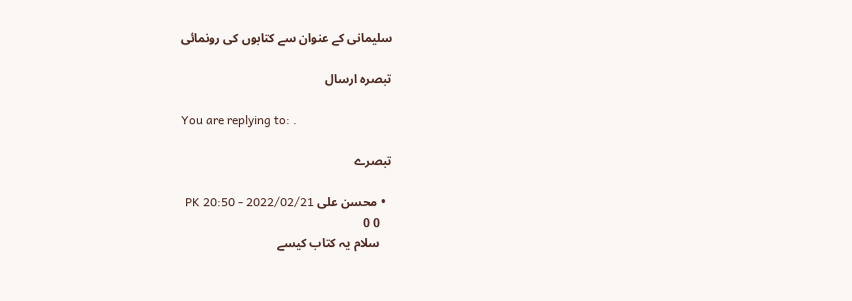سلیمانی کے عنوان سے کتابوں کی رونمائی

تبصرہ ارسال

You are replying to: .

تبصرے

  • محسن علی PK 20:50 - 2022/02/21
    0 0
    سلام یہ کتاب کیسے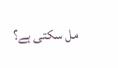مل سکتی ہے؟